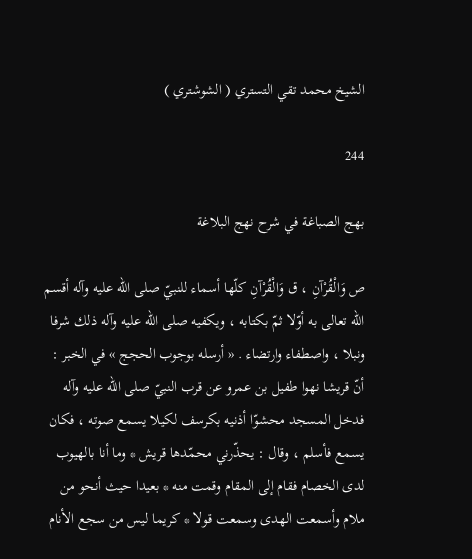الشيخ محمد تقي التستري ( الشوشتري )

244

بهج الصباغة في شرح نهج البلاغة

ص وَالْقُرْآنِ ، ق وَالْقُرْآنِ كلّها أسماء للنبيّ صلى اللّه عليه وآله أقسم اللّه تعالى به أوّلا ثمّ بكتابه ، ويكفيه صلى اللّه عليه وآله ذلك شرفا ونبلا ، واصطفاء وارتضاء . « أرسله بوجوب الحجج » في الخبر : أنّ قريشا نهوا طفيل بن عمرو عن قرب النبيّ صلى اللّه عليه وآله فدخل المسجد محشوّا أذنيه بكرسف لكيلا يسمع صوته ، فكان يسمع فأسلم ، وقال : يحذّرني محمّدها قريش * وما أنا بالهيوب لدى الخصام فقام إلى المقام وقمت منه * بعيدا حيث أنحو من ملام وأسمعت الهدى وسمعت قولا * كريما ليس من سجع الأنام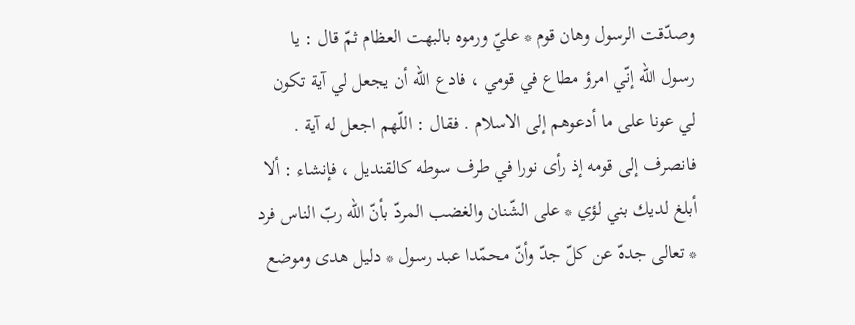وصدّقت الرسول وهان قوم * عليّ ورموه بالبهت العظام ثمّ قال : يا رسول اللّه إنّي امرؤ مطاع في قومي ، فادع اللّه أن يجعل لي آية تكون لي عونا على ما أدعوهم إلى الاسلام . فقال : اللّهم اجعل له آية . فانصرف إلى قومه إذ رأى نورا في طرف سوطه كالقنديل ، فإنشاء : ألا أبلغ لديك بني لؤي * على الشّنان والغضب المردّ بأنّ اللّه ربّ الناس فرد * تعالى جدهّ عن كلّ جدّ وأنّ محمّدا عبد رسول * دليل هدى وموضع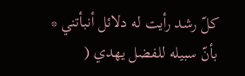كلّ رشد رأيت له دلائل أنبأتني * بأنّ سبيله للفضل يهدي (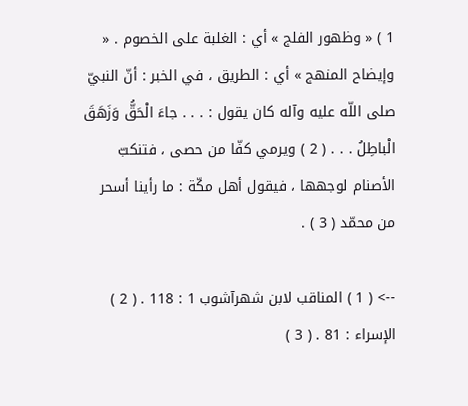1 ) « وظهور الفلج » أي : الغلبة على الخصوم . « وإيضاح المنهج » أي : الطريق ، في الخبر : أنّ النبيّ صلى اللّه عليه وآله كان يقول : . . . جاءَ الْحَقُّ وَزَهَقَ الْباطِلُ . . . ( 2 ) ويرمي كفّا من حصى ، فتنكبّ الأصنام لوجهها ، فيقول أهل مكّة : ما رأينا أسحر من محمّد ( 3 ) .

--> ( 1 ) المناقب لابن شهرآشوب 1 : 118 . ( 2 ) الإسراء : 81 . ( 3 )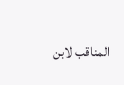المناقب لابن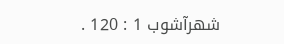شهرآشوب 1 : 120 .